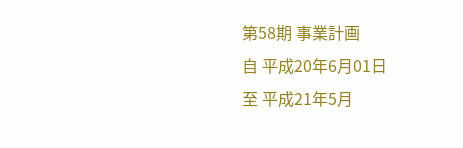第58期 事業計画
自 平成20年6月01日
至 平成21年5月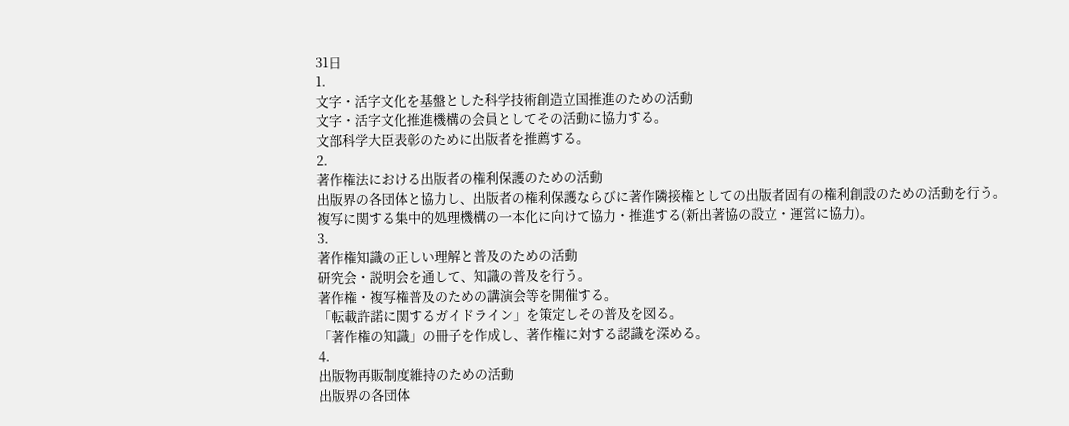31日
1.
文字・活字文化を基盤とした科学技術創造立国推進のための活動
文字・活字文化推進機構の会員としてその活動に協力する。
文部科学大臣表彰のために出版者を推薦する。
2.
著作権法における出版者の権利保護のための活動
出版界の各団体と協力し、出版者の権利保護ならびに著作隣接権としての出版者固有の権利創設のための活動を行う。
複写に関する集中的処理機構の一本化に向けて協力・推進する(新出著協の設立・運営に協力)。
3.
著作権知識の正しい理解と普及のための活動
研究会・説明会を通して、知識の普及を行う。
著作権・複写権普及のための講演会等を開催する。
「転載許諾に関するガイドライン」を策定しその普及を図る。
「著作権の知識」の冊子を作成し、著作権に対する認識を深める。
4.
出版物再販制度維持のための活動
出版界の各団体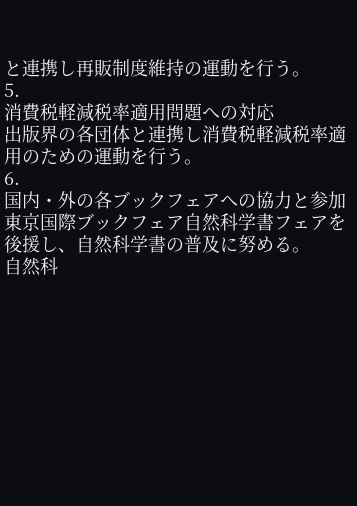と連携し再販制度維持の運動を行う。
5.
消費税軽減税率適用問題への対応
出版界の各団体と連携し消費税軽減税率適用のための運動を行う。
6.
国内・外の各ブックフェアへの協力と参加
東京国際ブックフェア自然科学書フェアを後援し、自然科学書の普及に努める。
自然科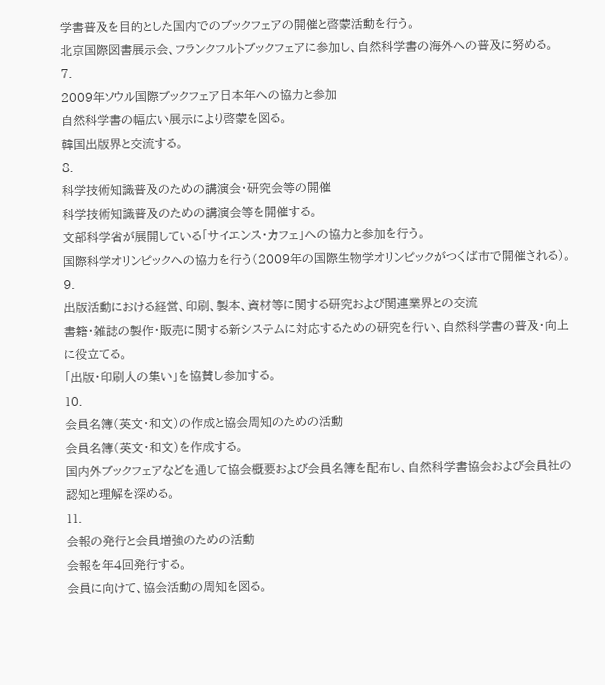学書普及を目的とした国内でのブックフェアの開催と啓蒙活動を行う。
北京国際図書展示会、フランクフルトブックフェアに参加し、自然科学書の海外への普及に努める。
7.
2009年ソウル国際ブックフェア日本年への協力と参加
自然科学書の幅広い展示により啓蒙を図る。
韓国出版界と交流する。
8.
科学技術知識普及のための講演会・研究会等の開催
科学技術知識普及のための講演会等を開催する。
文部科学省が展開している「サイエンス・カフェ」への協力と参加を行う。
国際科学オリンピックへの協力を行う(2009年の国際生物学オリンピックがつくば市で開催される)。
9.
出版活動における経営、印刷、製本、資材等に関する研究および関連業界との交流
書籍・雑誌の製作・販売に関する新システムに対応するための研究を行い、自然科学書の普及・向上に役立てる。
「出版・印刷人の集い」を協賛し参加する。
10.
会員名簿(英文・和文)の作成と協会周知のための活動
会員名簿(英文・和文)を作成する。
国内外ブックフェアなどを通して協会概要および会員名簿を配布し、自然科学書協会および会員社の認知と理解を深める。
11.
会報の発行と会員増強のための活動
会報を年4回発行する。
会員に向けて、協会活動の周知を図る。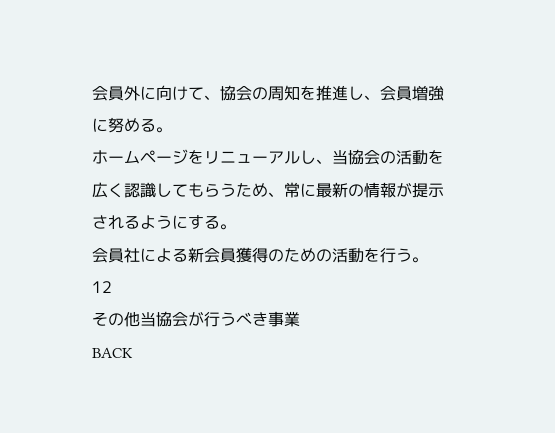会員外に向けて、協会の周知を推進し、会員増強に努める。
ホームページをリニューアルし、当協会の活動を広く認識してもらうため、常に最新の情報が提示されるようにする。
会員社による新会員獲得のための活動を行う。
12
その他当協会が行うべき事業
BACK